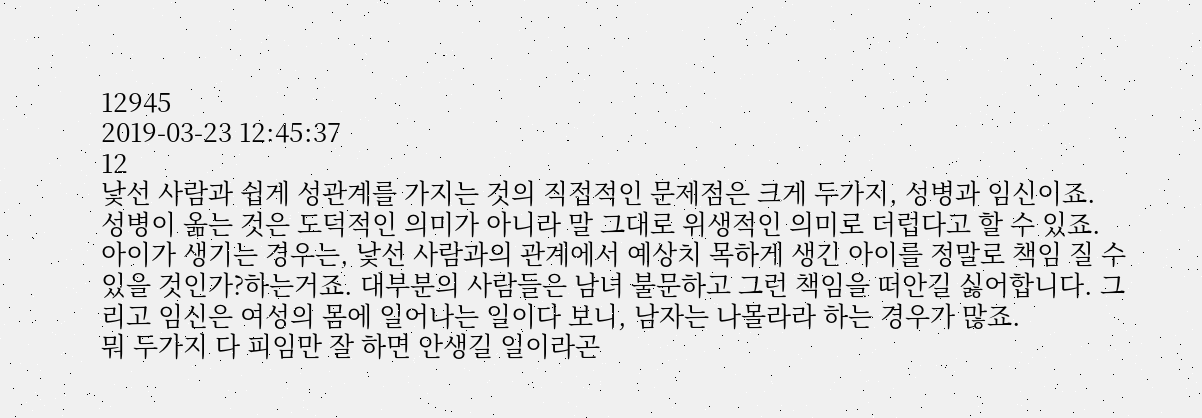12945
2019-03-23 12:45:37
12
낯선 사람과 쉽게 성관계를 가지는 것의 직접적인 문제점은 크게 두가지, 성병과 임신이죠.
성병이 옮는 것은 도덕적인 의미가 아니라 말 그대로 위생적인 의미로 더럽다고 할 수 있죠.
아이가 생기는 경우는, 낯선 사람과의 관계에서 예상치 목하게 생긴 아이를 정말로 책임 질 수 있을 것인가?하는거죠. 대부분의 사람들은 남녀 불문하고 그런 책임을 떠안길 싫어합니다. 그리고 임신은 여성의 몸에 일어나는 일이다 보니, 남자는 나몰라라 하는 경우가 많죠.
뭐 두가지 다 피임만 잘 하면 안생길 일이라곤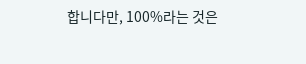합니다만, 100%라는 것은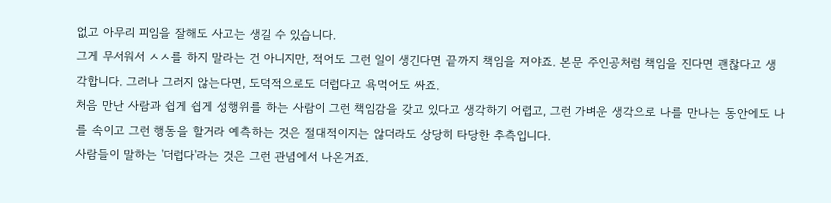없고 아무리 피임을 잘해도 사고는 생길 수 있습니다.
그게 무서워서 ㅅㅅ를 하지 말라는 건 아니지만, 적어도 그런 일이 생긴다면 끝까지 책임을 져야죠. 본문 주인공처럼 책임을 진다면 괜찮다고 생각합니다. 그러나 그러지 않는다면, 도덕적으로도 더럽다고 욕먹어도 싸죠.
처음 만난 사람과 쉽게 쉽게 성행위를 하는 사람이 그런 책임감을 갖고 있다고 생각하기 어렵고, 그런 가벼운 생각으로 나를 만나는 동안에도 나를 속이고 그런 행동을 할거라 예측하는 것은 절대적이지는 않더라도 상당히 타당한 추측입니다.
사람들이 말하는 '더럽다'라는 것은 그런 관념에서 나온거죠.